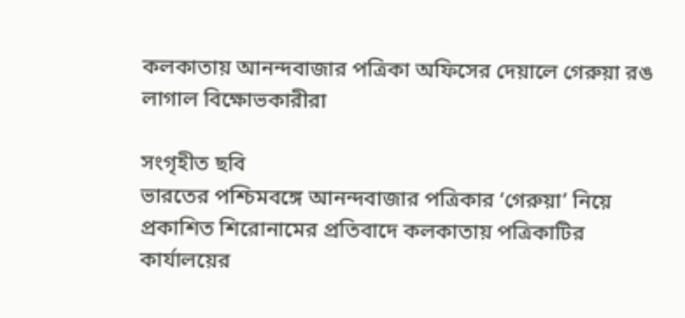কলকাতায় আনন্দবাজার পত্রিকা অফিসের দেয়ালে গেরুয়া রঙ লাগাল বিক্ষোভকারীরা

সংগৃহীত ছবি
ভারতের পশ্চিমবঙ্গে আনন্দবাজার পত্রিকার ‘গেরুয়া’ নিয়ে প্রকাশিত শিরোনামের প্রতিবাদে কলকাতায় পত্রিকাটির কার্যালয়ের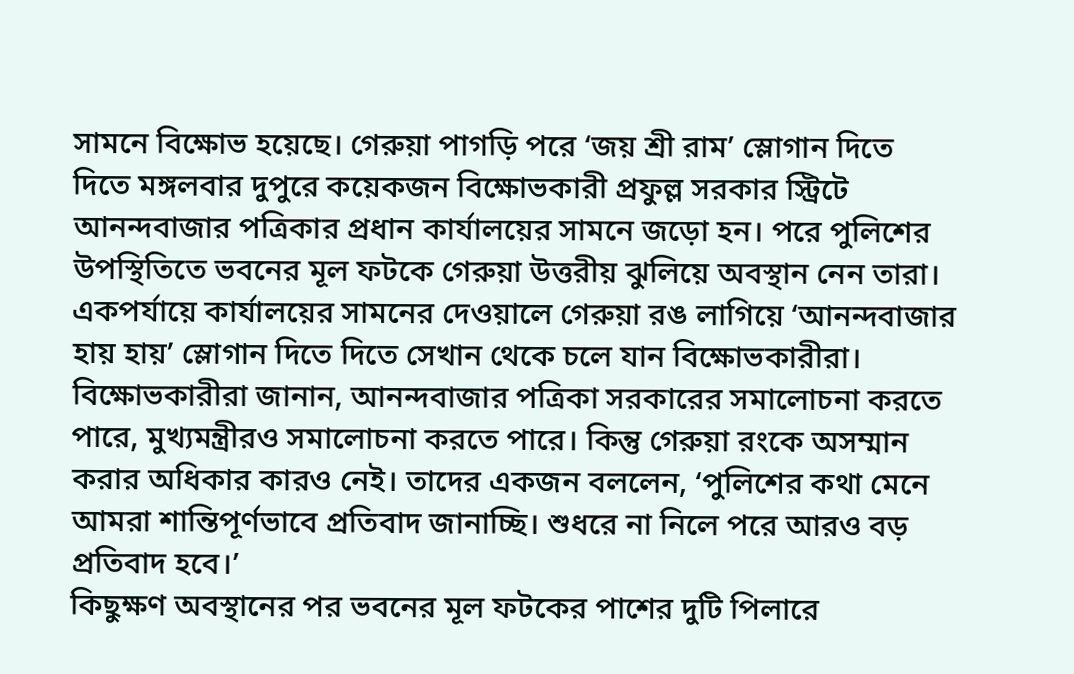সামনে বিক্ষোভ হয়েছে। গেরুয়া পাগড়ি পরে ‘জয় শ্রী রাম’ স্লোগান দিতে দিতে মঙ্গলবার দুপুরে কয়েকজন বিক্ষোভকারী প্রফুল্ল সরকার স্ট্রিটে আনন্দবাজার পত্রিকার প্রধান কার্যালয়ের সামনে জড়ো হন। পরে পুলিশের উপস্থিতিতে ভবনের মূল ফটকে গেরুয়া উত্তরীয় ঝুলিয়ে অবস্থান নেন তারা। একপর্যায়ে কার্যালয়ের সামনের দেওয়ালে গেরুয়া রঙ লাগিয়ে ‘আনন্দবাজার হায় হায়’ স্লোগান দিতে দিতে সেখান থেকে চলে যান বিক্ষোভকারীরা।
বিক্ষোভকারীরা জানান, আনন্দবাজার পত্রিকা সরকারের সমালোচনা করতে পারে, মুখ্যমন্ত্রীরও সমালোচনা করতে পারে। কিন্তু গেরুয়া রংকে অসম্মান করার অধিকার কারও নেই। তাদের একজন বললেন, ‘পুলিশের কথা মেনে আমরা শান্তিপূর্ণভাবে প্রতিবাদ জানাচ্ছি। শুধরে না নিলে পরে আরও বড় প্রতিবাদ হবে।’
কিছুক্ষণ অবস্থানের পর ভবনের মূল ফটকের পাশের দুটি পিলারে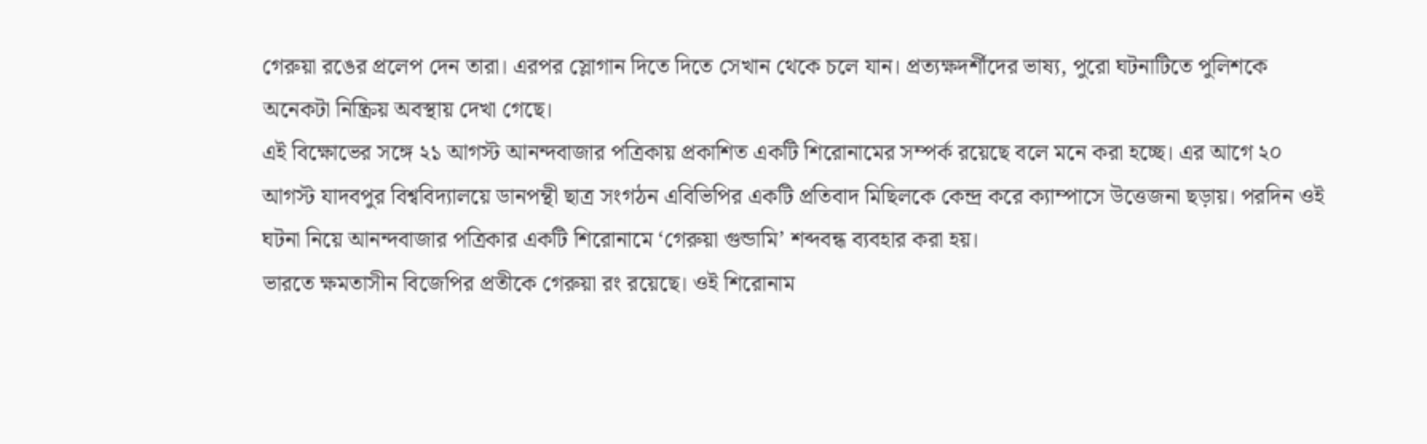গেরুয়া রঙের প্রলেপ দেন তারা। এরপর স্লোগান দিতে দিতে সেখান থেকে চলে যান। প্রত্যক্ষদর্শীদের ভাষ্য, পুরো ঘটনাটিতে পুলিশকে অনেকটা নিষ্ক্রিয় অবস্থায় দেখা গেছে।
এই বিক্ষোভের সঙ্গে ২১ আগস্ট আনন্দবাজার পত্রিকায় প্রকাশিত একটি শিরোনামের সম্পর্ক রয়েছে বলে মনে করা হচ্ছে। এর আগে ২০ আগস্ট যাদবপুর বিশ্ববিদ্যালয়ে ডানপন্থী ছাত্র সংগঠন এবিভিপির একটি প্রতিবাদ মিছিলকে কেন্দ্র করে ক্যাম্পাসে উত্তেজনা ছড়ায়। পরদিন ওই ঘটনা নিয়ে আনন্দবাজার পত্রিকার একটি শিরোনামে ‘গেরুয়া গুন্ডামি’ শব্দবন্ধ ব্যবহার করা হয়।
ভারতে ক্ষমতাসীন বিজেপির প্রতীকে গেরুয়া রং রয়েছে। ওই শিরোনাম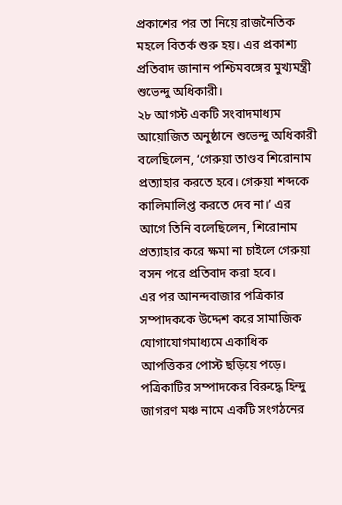প্রকাশের পর তা নিয়ে রাজনৈতিক মহলে বিতর্ক শুরু হয়। এর প্রকাশ্য প্রতিবাদ জানান পশ্চিমবঙ্গের মুখ্যমন্ত্রী শুভেন্দু অধিকারী।
২৮ আগস্ট একটি সংবাদমাধ্যম আয়োজিত অনুষ্ঠানে শুভেন্দু অধিকারী বলেছিলেন, ‘গেরুয়া তাণ্ডব শিরোনাম প্রত্যাহার করতে হবে। গেরুয়া শব্দকে কালিমালিপ্ত করতে দেব না।’ এর আগে তিনি বলেছিলেন, শিরোনাম প্রত্যাহার করে ক্ষমা না চাইলে গেরুয়া বসন পরে প্রতিবাদ করা হবে।
এর পর আনন্দবাজার পত্রিকার সম্পাদককে উদ্দেশ করে সামাজিক যোগাযোগমাধ্যমে একাধিক আপত্তিকর পোস্ট ছড়িয়ে পড়ে। পত্রিকাটির সম্পাদকের বিরুদ্ধে হিন্দু জাগরণ মঞ্চ নামে একটি সংগঠনের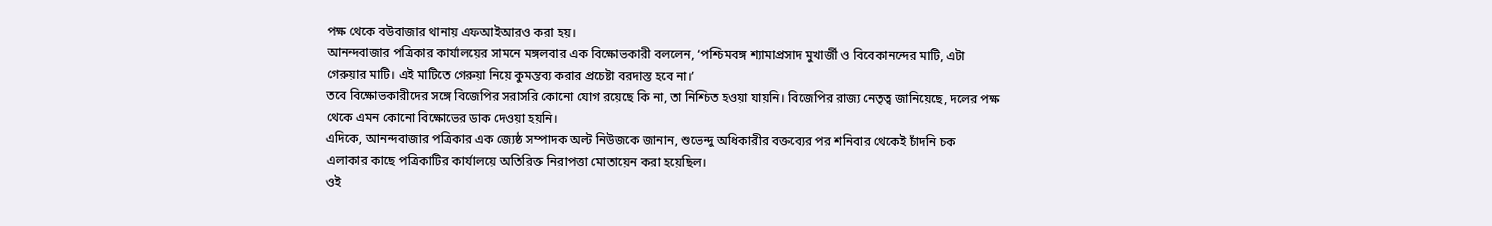পক্ষ থেকে বউবাজার থানায় এফআইআরও করা হয়।
আনন্দবাজার পত্রিকার কার্যালয়ের সামনে মঙ্গলবার এক বিক্ষোভকারী বললেন, ‘পশ্চিমবঙ্গ শ্যামাপ্রসাদ মুখার্জী ও বিবেকানন্দের মাটি, এটা গেরুয়ার মাটি। এই মাটিতে গেরুয়া নিয়ে কুমন্তব্য করার প্রচেষ্টা বরদাস্ত হবে না।’
তবে বিক্ষোভকারীদের সঙ্গে বিজেপির সরাসরি কোনো যোগ রয়েছে কি না, তা নিশ্চিত হওয়া যায়নি। বিজেপির রাজ্য নেতৃত্ব জানিয়েছে, দলের পক্ষ থেকে এমন কোনো বিক্ষোভের ডাক দেওয়া হয়নি।
এদিকে, আনন্দবাজার পত্রিকার এক জ্যেষ্ঠ সম্পাদক অল্ট নিউজকে জানান, শুভেন্দু অধিকারীর বক্তব্যের পর শনিবার থেকেই চাঁদনি চক এলাকার কাছে পত্রিকাটির কার্যালয়ে অতিরিক্ত নিরাপত্তা মোতায়েন করা হয়েছিল।
ওই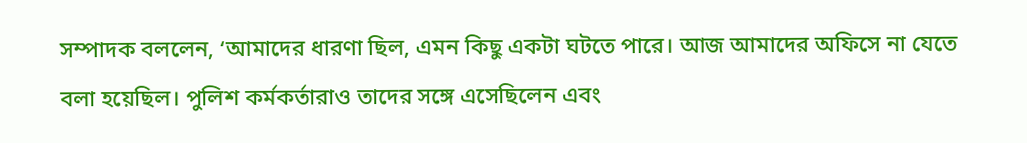সম্পাদক বললেন, ‘আমাদের ধারণা ছিল, এমন কিছু একটা ঘটতে পারে। আজ আমাদের অফিসে না যেতে বলা হয়েছিল। পুলিশ কর্মকর্তারাও তাদের সঙ্গে এসেছিলেন এবং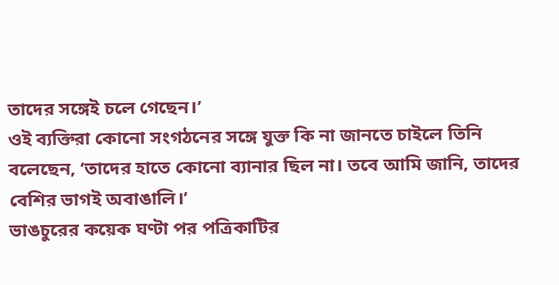তাদের সঙ্গেই চলে গেছেন।’
ওই ব্যক্তিরা কোনো সংগঠনের সঙ্গে যুক্ত কি না জানতে চাইলে তিনি বলেছেন, ‘তাদের হাতে কোনো ব্যানার ছিল না। তবে আমি জানি, তাদের বেশির ভাগই অবাঙালি।’
ভাঙচুরের কয়েক ঘণ্টা পর পত্রিকাটির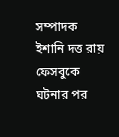সম্পাদক ইশানি দত্ত রায় ফেসবুকে ঘটনার পর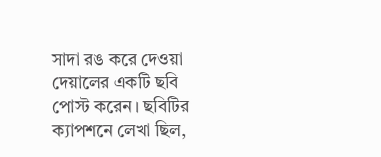সাদা রঙ করে দেওয়া দেয়ালের একটি ছবি পোস্ট করেন। ছবিটির ক্যাপশনে লেখা ছিল,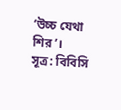‘উচ্চ যেথা শির’।
সূত্র: বিবিসি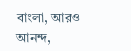বাংলা, আরও আনন্দ,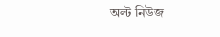অল্ট নিউজ